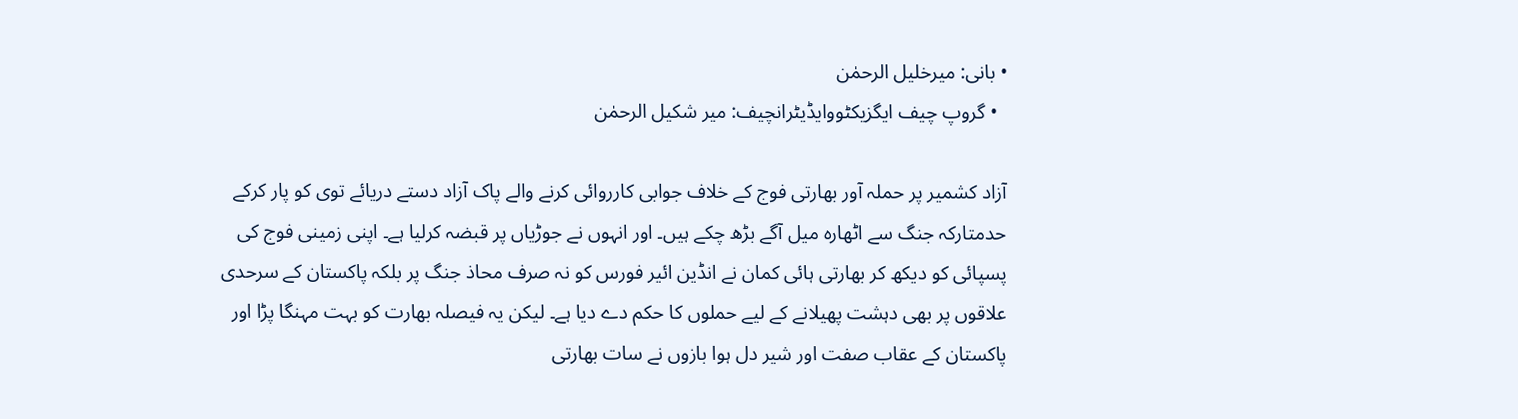• بانی: میرخلیل الرحمٰن
  • گروپ چیف ایگزیکٹووایڈیٹرانچیف: میر شکیل الرحمٰن

آزاد کشمیر پر حملہ آور بھارتی فوج کے خلاف جوابی کارروائی کرنے والے پاک آزاد دستے دریائے توی کو پار کرکے حدمتارکہ جنگ سے اٹھارہ میل آگے بڑھ چکے ہیں۔ اور انہوں نے جوڑیاں پر قبضہ کرلیا ہے۔ اپنی زمینی فوج کی پسپائی کو دیکھ کر بھارتی ہائی کمان نے انڈین ائیر فورس کو نہ صرف محاذ جنگ پر بلکہ پاکستان کے سرحدی علاقوں پر بھی دہشت پھیلانے کے لیے حملوں کا حکم دے دیا ہے۔ لیکن یہ فیصلہ بھارت کو بہت مہنگا پڑا اور پاکستان کے عقاب صفت اور شیر دل ہوا بازوں نے سات بھارتی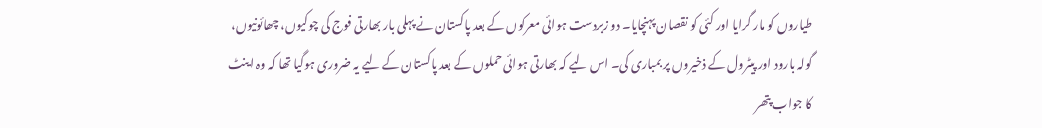طیاروں کو مار گرایا اور کئی کو نقصان پہنچایا۔ دو زبردست ہوائی معرکوں کے بعد پاکستان نے پہلی بار بھارتی فوج کی چوکیوں، چھائونیوں، گولہ بارود اور پیٹرول کے ذخیروں پر بمباری کی۔ اس لیے کہ بھارتی ہوائی حملوں کے بعد پاکستان کے لیے یہ ضروری ہوگیا تھا کہ وہ اینٹ کا جواب پتھر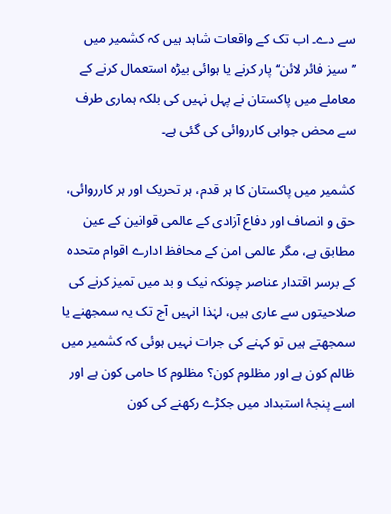سے دے۔ اب تک کے واقعات شاہد ہیں کہ کشمیر میں ’’سیز فائر لائن‘‘ پار کرنے یا ہوائی بیڑہ استعمال کرنے کے معاملے میں پاکستان نے پہل نہیں کی بلکہ ہماری طرف سے محض جوابی کارروائی کی گئی ہے۔

کشمیر میں پاکستان کا ہر قدم، ہر تحریک اور ہر کارروائی، حق و انصاف اور دفاع آزادی کے عالمی قوانین کے عین مطابق ہے، مگر عالمی امن کے محافظ ادارے اقوام متحدہ کے برسر اقتدار عناصر چونکہ نیک و بد میں تمیز کرنے کی صلاحیتوں سے عاری ہیں، لہٰذا انہیں آج تک یہ سمجھنے یا سمجھتے ہیں تو کہنے کی جرات نہیں ہوئی کہ کشمیر میں ظالم کون ہے اور مظلوم کون؟ مظلوم کا حامی کون ہے اور اسے پنجۂ استبداد میں جکڑے رکھنے کی کون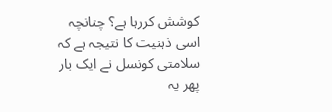کوشش کررہا ہے؟ چنانچہ اسی ذہنیت کا نتیجہ ہے کہ سلامتی کونسل نے ایک بار پھر یہ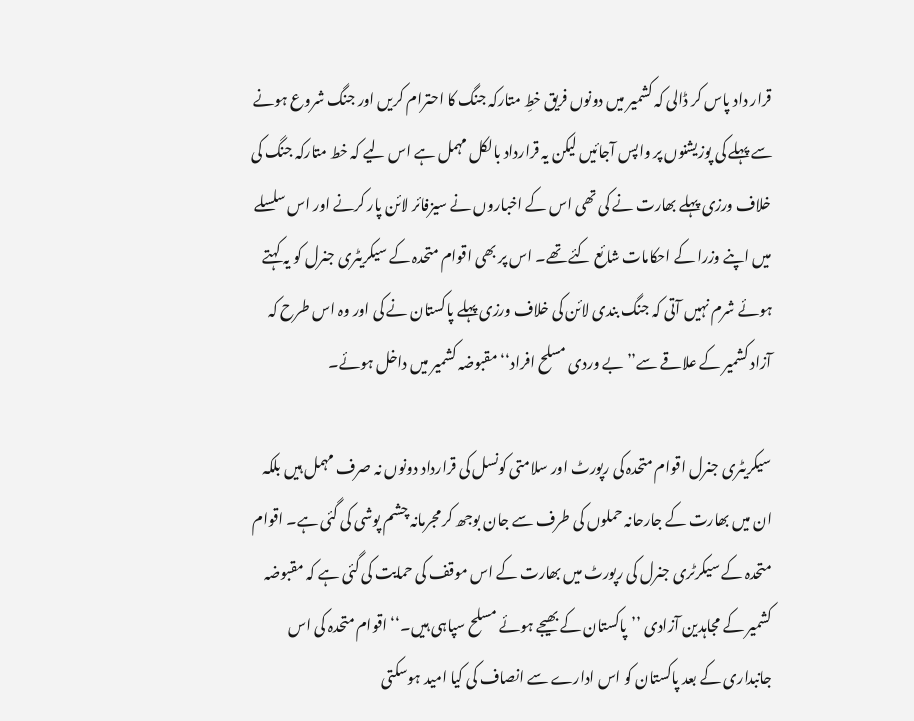قرار داد پاس کر ڈالی کہ کشمیر میں دونوں فریق خطِ متارکہ جنگ کا احترام کریں اور جنگ شروع ہونے سے پہلے کی پوزیشنوں پر واپس آجائیں لیکن یہ قرارداد بالکل مہمل ہے اس لیے کہ خط متارکہ جنگ کی خلاف ورزی پہلے بھارت نے کی تھی اس کے اخباروں نے سیزفائر لائن پار کرنے اور اس سلسلے میں اپنے وزرا کے احکامات شائع کئے تھے۔ اس پر بھی اقوام متحدہ کے سیکریٹری جنرل کو یہ کہتے ہوئے شرم نہیں آتی کہ جنگ بندی لائن کی خلاف ورزی پہلے پاکستان نے کی اور وہ اس طرح کہ آزاد کشمیر کے علاقے سے’’بے وردی مسلح افراد‘‘ مقبوضہ کشمیر میں داخل ہوئے۔

سیکریٹری جنرل اقوام متحدہ کی رپورٹ اور سلامتی کونسل کی قرارداد دونوں نہ صرف مہمل ہیں بلکہ ان میں بھارت کے جارحانہ حملوں کی طرف سے جان بوجھ کر مجرمانہ چشم پوشی کی گئی ہے۔ اقوام متحدہ کے سیکرٹری جنرل کی رپورٹ میں بھارت کے اس موقف کی حمایت کی گئی ہے کہ مقبوضہ کشمیر کے مجاہدین آزادی ’’پاکستان کے بھیجے ہوئے مسلح سپاہی ہیں۔‘‘ اقوام متحدہ کی اس جانبداری کے بعد پاکستان کو اس ادارے سے انصاف کی کیا امید ہوسکتی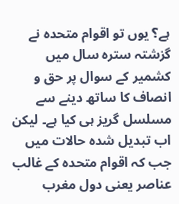ہے؟ یوں تو اقوام متحدہ نے گزشتہ سترہ سال میں کشمیر کے سوال پر حق و انصاف کا ساتھ دینے سے مسلسل گریز ہی کیا ہے۔ لیکن اب تبدیل شدہ حالات میں جب کہ اقوام متحدہ کے غالب عناصر یعنی دول مغرب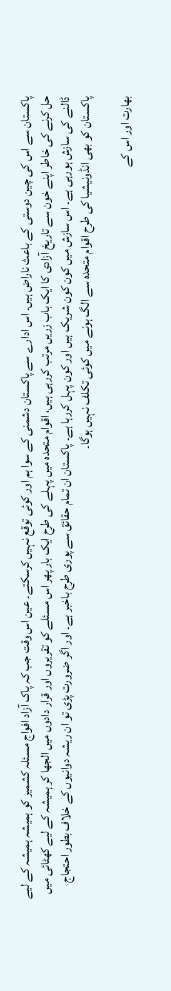پاکستان سے اس کی چین دوستی کے باعث ناراض ہیں۔ اس ادارے سے پاکستان دشمنی کے سوا ہم اور کوئی توقع نہیں کرسکتے۔ عین اس وقت جب کہ پاک آزاد افواج مسئلہ کشمیر کو ہمیشہ ہمیشہ کے لیے حل کرنے کی خاطر اپنے خون سے تاریخ آزادی کا ایک باب زریں مرتب کررہی ہیں، اقوام متحدہ میں پہلے کی طرح ایک بار پھر اس مسئلے کو تقریروں اور قرار دادوں میں الجھا کر ہمیشہ کے لیے کھٹائی میں ڈالنے کی سازش ہورہی ہے۔ اس سازش میں کون کون شریک ہیں اور کون پہل کررہا ہے۔ پاکستان ان تمام حقائق سے پوری طرح باخبر ہے۔ اور اگر ضرورت پڑی تو ان ریشہ دوانیوں کے خلاف بطور احتجاج پاکستان کو بھی انڈونیشیا کی طرح اقوام متحدہ سے الگ ہونے میں کوئی تکلف نہیں ہوگا۔

بھارت اور اس کے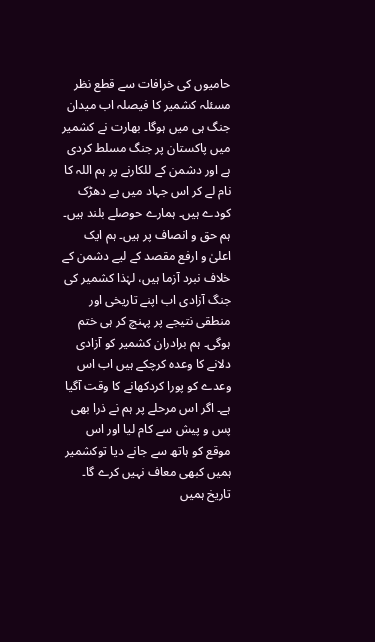حامیوں کی خرافات سے قطع نظر مسئلہ کشمیر کا فیصلہ اب میدان جنگ ہی میں ہوگا۔ بھارت نے کشمیر میں پاکستان پر جنگ مسلط کردی ہے اور دشمن کے للکارنے پر ہم اللہ کا نام لے کر اس جہاد میں بے دھڑک کودے ہیں۔ ہمارے حوصلے بلند ہیں۔ ہم حق و انصاف پر ہیں۔ ہم ایک اعلیٰ و ارفع مقصد کے لیے دشمن کے خلاف نبرد آزما ہیں، لہٰذا کشمیر کی جنگ آزادی اب اپنے تاریخی اور منطقی نتیجے پر پہنچ کر ہی ختم ہوگی۔ ہم برادران کشمیر کو آزادی دلانے کا وعدہ کرچکے ہیں اب اس وعدے کو پورا کردکھانے کا وقت آگیا ہے۔ اگر اس مرحلے پر ہم نے ذرا بھی پس و پیش سے کام لیا اور اس موقع کو ہاتھ سے جانے دیا توکشمیر ہمیں کبھی معاف نہیں کرے گا۔ تاریخ ہمیں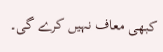کبھی معاف نہیں کرے گی۔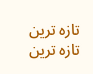تازہ ترین
تازہ ترین